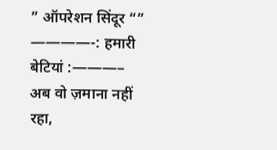” ऑपरेशन सिंदूर “”
————-: हमारी बेटियां :———–
अब वो ज़माना नहीं रहा,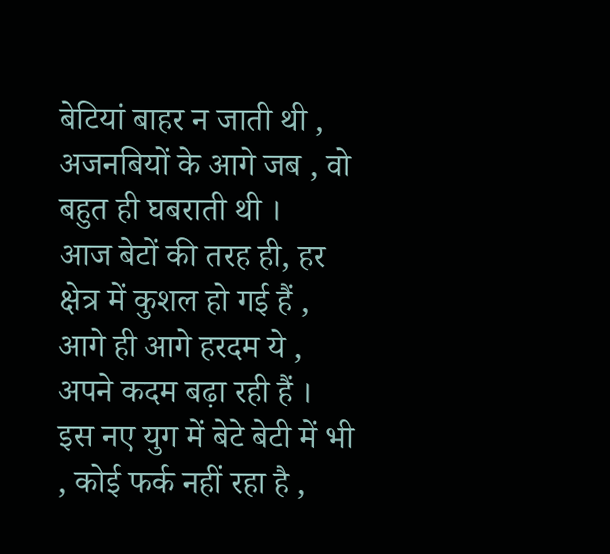बेटियां बाहर न जाती थी ,
अजनबियों के आगे जब , वो बहुत ही घबराती थी ।
आज बेटों की तरह ही, हर क्षेत्र में कुशल हो गई हैं ,
आगे ही आगे हरदम ये , अपने कदम बढ़ा रही हैं ।
इस नए युग में बेटे बेटी में भी , कोई फर्क नहीं रहा है ,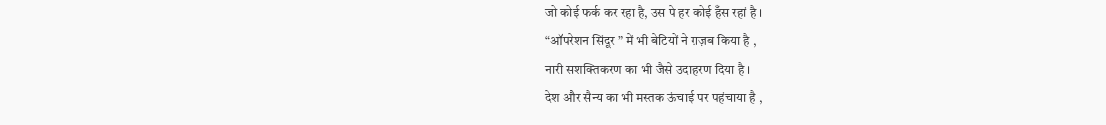जो कोई फर्क कर रहा है, उस पे हर कोई हँस रहां है ।
“ऑपरेशन सिंदूर ” में भी बेटियों ने ग़ज़ब किया है ,
नारी सशक्तिकरण का भी जैसे उदाहरण दिया है ।
देश और सैन्य का भी मस्तक ऊंचाई पर पहंचाया है ,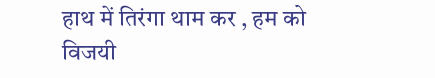हाथ में तिरंगा थाम कर , हम को विजयी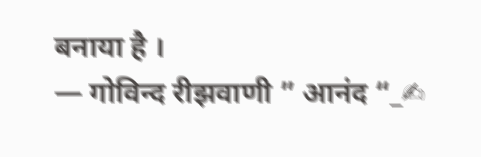बनाया है ।
— गोविन्द रीझवाणी ” आनंद “_✍